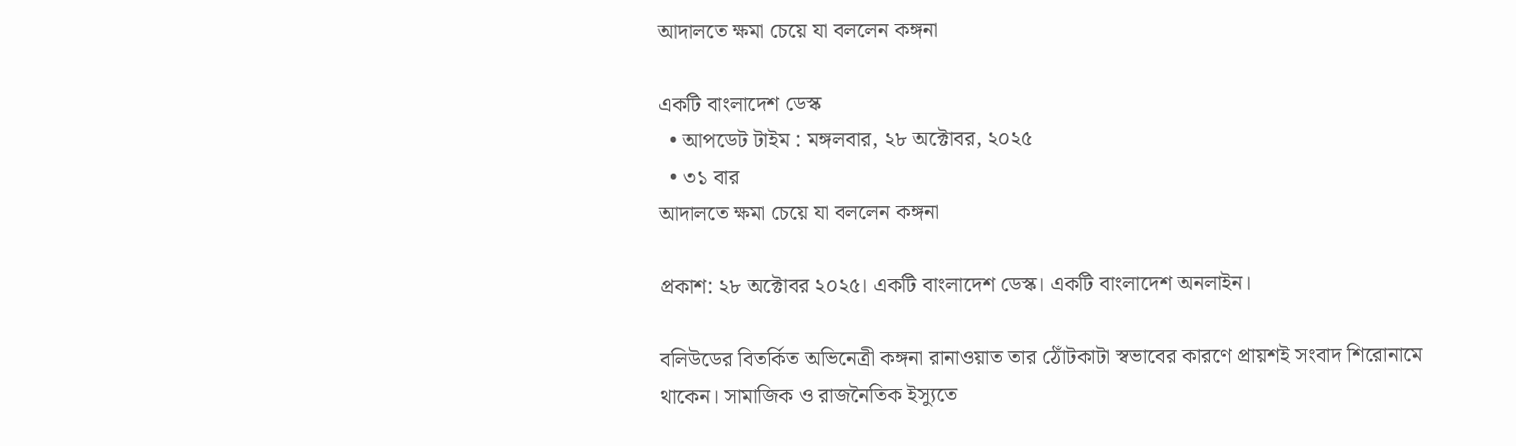আদালতে ক্ষমা চেয়ে যা বললেন কঙ্গনা

একটি বাংলাদেশ ডেস্ক
  • আপডেট টাইম : মঙ্গলবার, ২৮ অক্টোবর, ২০২৫
  • ৩১ বার
আদালতে ক্ষমা চেয়ে যা বললেন কঙ্গনা

প্রকাশ: ২৮ অক্টোবর ২০২৫। একটি বাংলাদেশ ডেস্ক। একটি বাংলাদেশ অনলাইন।

বলিউডের বিতর্কিত অভিনেত্রী কঙ্গনা রানাওয়াত তার ঠোঁটকাটা স্বভাবের কারণে প্রায়শই সংবাদ শিরোনামে থাকেন। সামাজিক ও রাজনৈতিক ইস্যুতে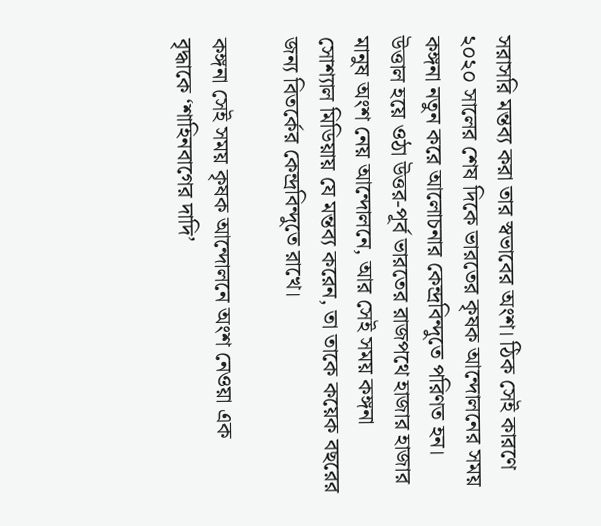সরাসরি মন্তব্য করা তার স্বভাবের অংশ। ঠিক সেই কারণে ২০২০ সালের শেষ দিকে ভারতের কৃষক আন্দোলনের সময় কঙ্গনা নতুন করে আলোচনার কেন্দ্রবিন্দুতে পরিণত হন। উত্তাল হয়ে ওঠা উত্তর-পূর্ব ভারতের রাজপথে হাজার হাজার মানুষ অংশ নেয় আন্দোলনে, আর সেই সময় কঙ্গনা সোশ্যাল মিডিয়ায় যে মন্তব্য করেন, তা তাকে কয়েক বছরের জন্য বিতর্কের কেন্দ্রবিন্দুতে রাখে।

কঙ্গনা সেই সময় কৃষক আন্দোলনে অংশ নেওয়া এক বৃদ্ধাকে ‘শাহিনবাগের দাদি’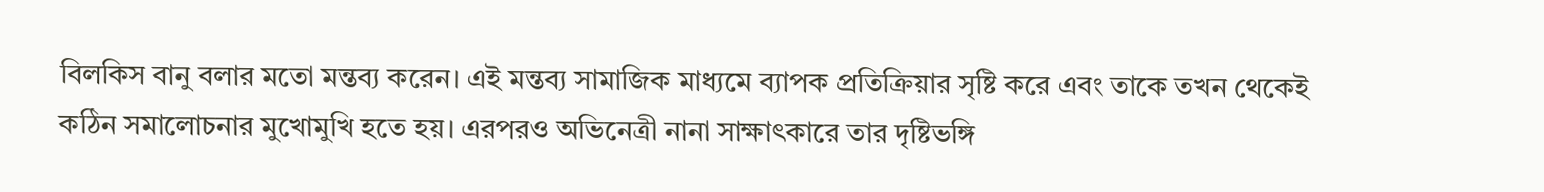বিলকিস বানু বলার মতো মন্তব্য করেন। এই মন্তব্য সামাজিক মাধ্যমে ব্যাপক প্রতিক্রিয়ার সৃষ্টি করে এবং তাকে তখন থেকেই কঠিন সমালোচনার মুখোমুখি হতে হয়। এরপরও অভিনেত্রী নানা সাক্ষাৎকারে তার দৃষ্টিভঙ্গি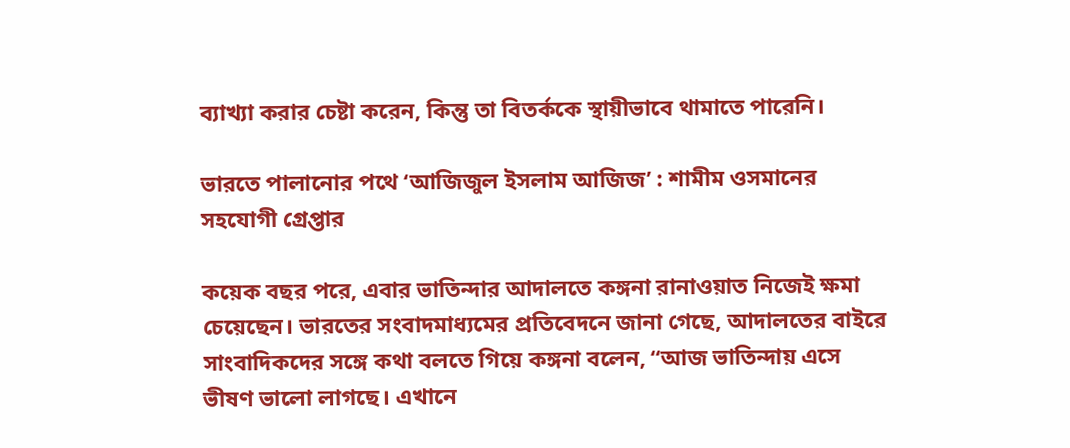ব্যাখ্যা করার চেষ্টা করেন, কিন্তু তা বিতর্ককে স্থায়ীভাবে থামাতে পারেনি।

ভারতে পালানোর পথে ‘আজিজুল ইসলাম আজিজ’ : শামীম ওসমানের সহযোগী গ্রেপ্তার

কয়েক বছর পরে, এবার ভাতিন্দার আদালতে কঙ্গনা রানাওয়াত নিজেই ক্ষমা চেয়েছেন। ভারতের সংবাদমাধ্যমের প্রতিবেদনে জানা গেছে, আদালতের বাইরে সাংবাদিকদের সঙ্গে কথা বলতে গিয়ে কঙ্গনা বলেন, “আজ ভাতিন্দায় এসে ভীষণ ভালো লাগছে। এখানে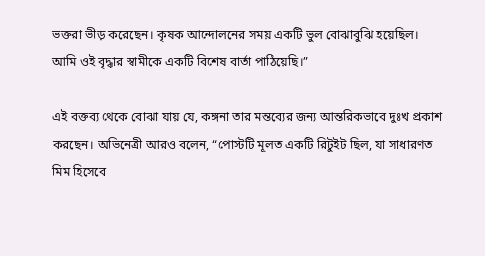ভক্তরা ভীড় করেছেন। কৃষক আন্দোলনের সময় একটি ভুল বোঝাবুঝি হয়েছিল। আমি ওই বৃদ্ধার স্বামীকে একটি বিশেষ বার্তা পাঠিয়েছি।”

এই বক্তব্য থেকে বোঝা যায় যে, কঙ্গনা তার মন্তব্যের জন্য আন্তরিকভাবে দুঃখ প্রকাশ করছেন। অভিনেত্রী আরও বলেন, “পোস্টটি মূলত একটি রিটুইট ছিল, যা সাধারণত মিম হিসেবে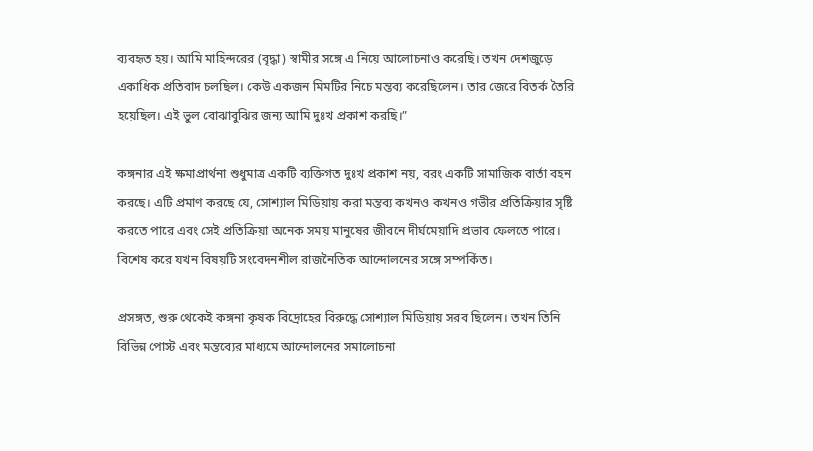ব্যবহৃত হয়। আমি মাহিন্দরের (বৃদ্ধা) স্বামীর সঙ্গে এ নিয়ে আলোচনাও করেছি। তখন দেশজুড়ে একাধিক প্রতিবাদ চলছিল। কেউ একজন মিমটির নিচে মন্তব্য করেছিলেন। তার জেরে বিতর্ক তৈরি হয়েছিল। এই ভুল বোঝাবুঝির জন্য আমি দুঃখ প্রকাশ করছি।”

কঙ্গনার এই ক্ষমাপ্রার্থনা শুধুমাত্র একটি ব্যক্তিগত দুঃখ প্রকাশ নয়, বরং একটি সামাজিক বার্তা বহন করছে। এটি প্রমাণ করছে যে, সোশ্যাল মিডিয়ায় করা মন্তব্য কখনও কখনও গভীর প্রতিক্রিয়ার সৃষ্টি করতে পারে এবং সেই প্রতিক্রিয়া অনেক সময় মানুষের জীবনে দীর্ঘমেয়াদি প্রভাব ফেলতে পারে। বিশেষ করে যখন বিষয়টি সংবেদনশীল রাজনৈতিক আন্দোলনের সঙ্গে সম্পর্কিত।

প্রসঙ্গত, শুরু থেকেই কঙ্গনা কৃষক বিদ্রোহের বিরুদ্ধে সোশ্যাল মিডিয়ায় সরব ছিলেন। তখন তিনি বিভিন্ন পোস্ট এবং মন্তব্যের মাধ্যমে আন্দোলনের সমালোচনা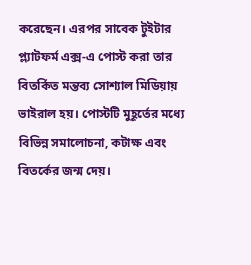করেছেন। এরপর সাবেক টুইটার প্ল্যাটফর্ম এক্স-এ পোস্ট করা তার বিতর্কিত মন্তব্য সোশ্যাল মিডিয়ায় ভাইরাল হয়। পোস্টটি মুহূর্তের মধ্যে বিভিন্ন সমালোচনা, কটাক্ষ এবং বিতর্কের জন্ম দেয়।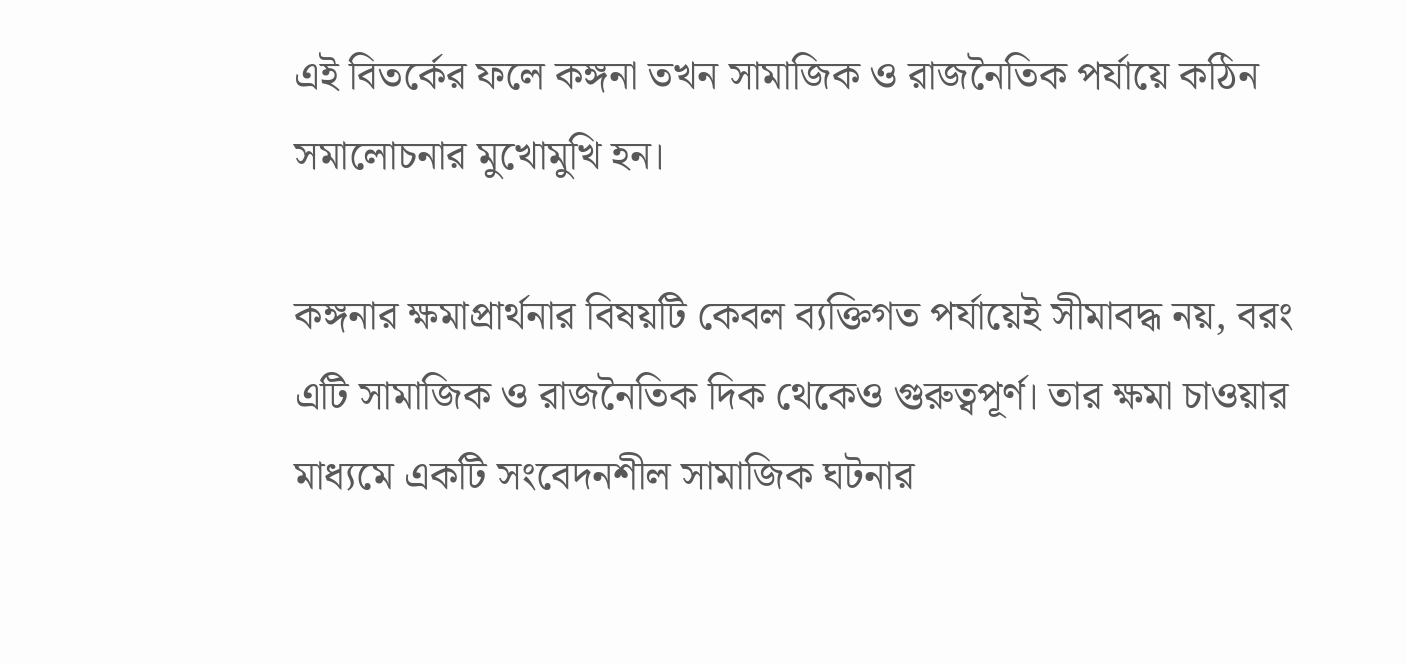এই বিতর্কের ফলে কঙ্গনা তখন সামাজিক ও রাজনৈতিক পর্যায়ে কঠিন সমালোচনার মুখোমুখি হন।

কঙ্গনার ক্ষমাপ্রার্থনার বিষয়টি কেবল ব্যক্তিগত পর্যায়েই সীমাবদ্ধ নয়, বরং এটি সামাজিক ও রাজনৈতিক দিক থেকেও গুরুত্বপূর্ণ। তার ক্ষমা চাওয়ার মাধ্যমে একটি সংবেদনশীল সামাজিক ঘটনার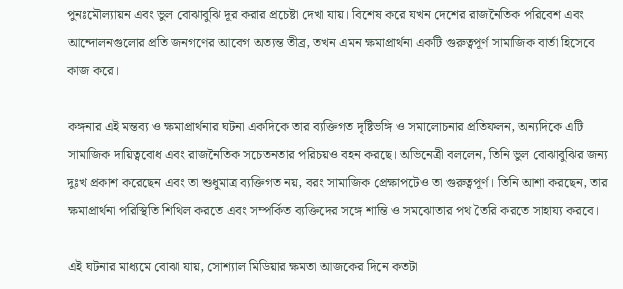পুনঃমৌল্যায়ন এবং ভুল বোঝাবুঝি দূর করার প্রচেষ্টা দেখা যায়। বিশেষ করে যখন দেশের রাজনৈতিক পরিবেশ এবং আন্দোলনগুলোর প্রতি জনগণের আবেগ অত্যন্ত তীব্র, তখন এমন ক্ষমাপ্রার্থনা একটি গুরুত্বপূর্ণ সামাজিক বার্তা হিসেবে কাজ করে।

কঙ্গনার এই মন্তব্য ও ক্ষমাপ্রার্থনার ঘটনা একদিকে তার ব্যক্তিগত দৃষ্টিভঙ্গি ও সমালোচনার প্রতিফলন, অন্যদিকে এটি সামাজিক দায়িত্ববোধ এবং রাজনৈতিক সচেতনতার পরিচয়ও বহন করছে। অভিনেত্রী বললেন, তিনি ভুল বোঝাবুঝির জন্য দুঃখ প্রকাশ করেছেন এবং তা শুধুমাত্র ব্যক্তিগত নয়, বরং সামাজিক প্রেক্ষাপটেও তা গুরুত্বপূর্ণ। তিনি আশা করছেন, তার ক্ষমাপ্রার্থনা পরিস্থিতি শিথিল করতে এবং সম্পর্কিত ব্যক্তিদের সঙ্গে শান্তি ও সমঝোতার পথ তৈরি করতে সাহায্য করবে।

এই ঘটনার মাধ্যমে বোঝা যায়, সোশ্যাল মিডিয়ার ক্ষমতা আজকের দিনে কতটা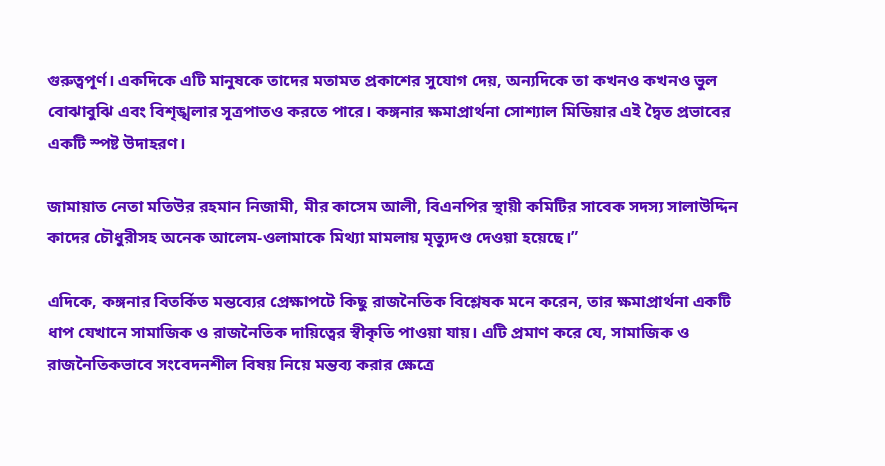গুরুত্বপূর্ণ। একদিকে এটি মানুষকে তাদের মতামত প্রকাশের সুযোগ দেয়, অন্যদিকে তা কখনও কখনও ভুল বোঝাবুঝি এবং বিশৃঙ্খলার সূত্রপাতও করতে পারে। কঙ্গনার ক্ষমাপ্রার্থনা সোশ্যাল মিডিয়ার এই দ্বৈত প্রভাবের একটি স্পষ্ট উদাহরণ।

জামায়াত নেতা মতিউর রহমান নিজামী, মীর কাসেম আলী, বিএনপির স্থায়ী কমিটির সাবেক সদস্য সালাউদ্দিন কাদের চৌধুরীসহ অনেক আলেম-ওলামাকে মিথ্যা মামলায় মৃত্যুদণ্ড দেওয়া হয়েছে।”

এদিকে, কঙ্গনার বিতর্কিত মন্তব্যের প্রেক্ষাপটে কিছু রাজনৈতিক বিশ্লেষক মনে করেন, তার ক্ষমাপ্রার্থনা একটি ধাপ যেখানে সামাজিক ও রাজনৈতিক দায়িত্বের স্বীকৃতি পাওয়া যায়। এটি প্রমাণ করে যে, সামাজিক ও রাজনৈতিকভাবে সংবেদনশীল বিষয় নিয়ে মন্তব্য করার ক্ষেত্রে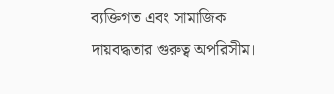ব্যক্তিগত এবং সামাজিক দায়বদ্ধতার গুরুত্ব অপরিসীম।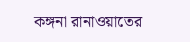কঙ্গনা রানাওয়াতের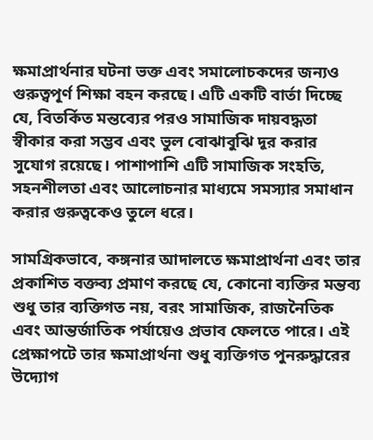ক্ষমাপ্রার্থনার ঘটনা ভক্ত এবং সমালোচকদের জন্যও গুরুত্বপূর্ণ শিক্ষা বহন করছে। এটি একটি বার্তা দিচ্ছে যে, বিতর্কিত মন্তব্যের পরও সামাজিক দায়বদ্ধতা স্বীকার করা সম্ভব এবং ভুল বোঝাবুঝি দূর করার সুযোগ রয়েছে। পাশাপাশি এটি সামাজিক সংহতি, সহনশীলতা এবং আলোচনার মাধ্যমে সমস্যার সমাধান করার গুরুত্বকেও তুলে ধরে।

সামগ্রিকভাবে, কঙ্গনার আদালতে ক্ষমাপ্রার্থনা এবং তার প্রকাশিত বক্তব্য প্রমাণ করছে যে, কোনো ব্যক্তির মন্তব্য শুধু তার ব্যক্তিগত নয়, বরং সামাজিক, রাজনৈতিক এবং আন্তর্জাতিক পর্যায়েও প্রভাব ফেলতে পারে। এই প্রেক্ষাপটে তার ক্ষমাপ্রার্থনা শুধু ব্যক্তিগত পুনরুদ্ধারের উদ্যোগ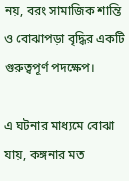নয়, বরং সামাজিক শান্তি ও বোঝাপড়া বৃদ্ধির একটি গুরুত্বপূর্ণ পদক্ষেপ।

এ ঘটনার মাধ্যমে বোঝা যায়, কঙ্গনার মত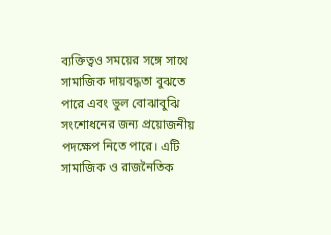ব্যক্তিত্বও সময়ের সঙ্গে সাথে সামাজিক দায়বদ্ধতা বুঝতে পারে এবং ভুল বোঝাবুঝি সংশোধনের জন্য প্রয়োজনীয় পদক্ষেপ নিতে পারে। এটি সামাজিক ও রাজনৈতিক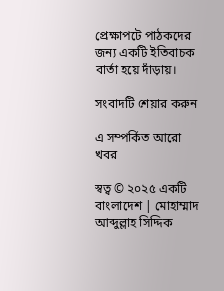প্রেক্ষাপটে পাঠকদের জন্য একটি ইতিবাচক বার্তা হয়ে দাঁড়ায়।

সংবাদটি শেয়ার করুন

এ সম্পর্কিত আরো খবর

স্বত্ব © ২০২৫ একটি বাংলাদেশ | মোহাম্মাদ আব্দুল্লাহ সিদ্দিক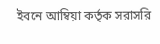ইবনে আম্বিয়া কর্তৃক সরাসরি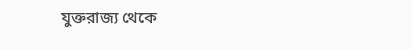যুক্তরাজ্য থেকে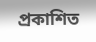প্রকাশিত